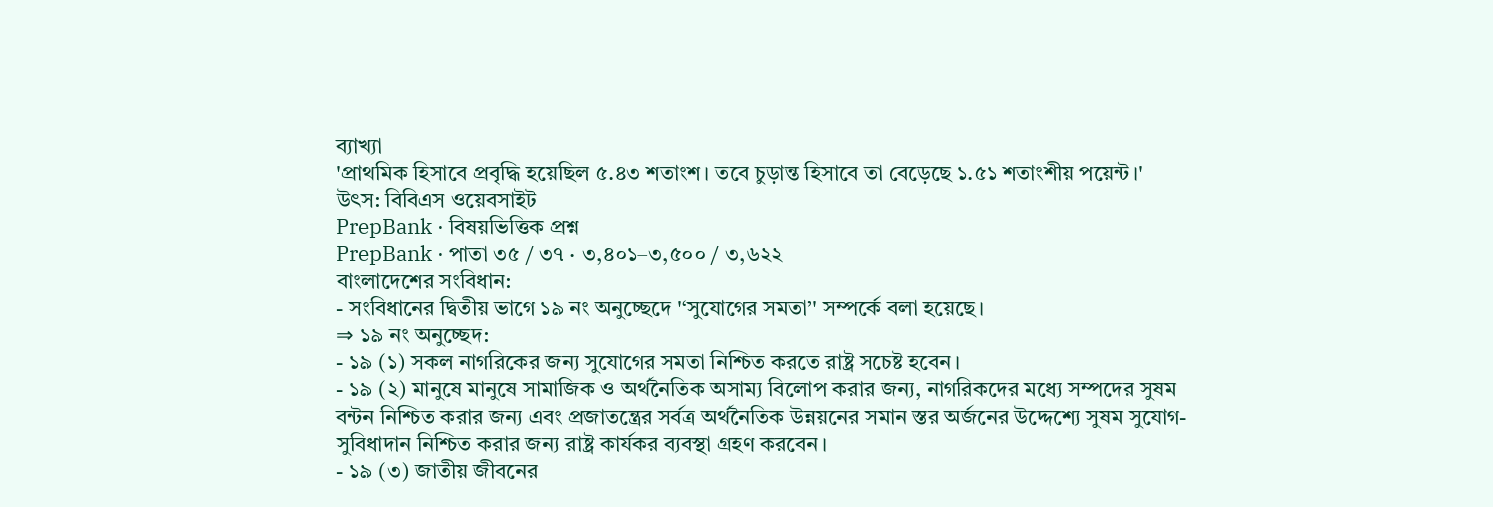ব্যাখ্যা
'প্রাথমিক হিসাবে প্রবৃদ্ধি হয়েছিল ৫.৪৩ শতাংশ। তবে চুড়ান্ত হিসাবে তা বেড়েছে ১.৫১ শতাংশীয় পয়েন্ট।'
উৎস: বিবিএস ওয়েবসাইট
PrepBank · বিষয়ভিত্তিক প্রশ্ন
PrepBank · পাতা ৩৫ / ৩৭ · ৩,৪০১–৩,৫০০ / ৩,৬২২
বাংলাদেশের সংবিধান:
- সংবিধানের দ্বিতীয় ভাগে ১৯ নং অনুচ্ছেদে '‘সুযোগের সমতা’' সম্পর্কে বলা হয়েছে।
⇒ ১৯ নং অনুচ্ছেদ:
- ১৯ (১) সকল নাগরিকের জন্য সুযোগের সমতা নিশ্চিত করতে রাষ্ট্র সচেষ্ট হবেন।
- ১৯ (২) মানুষে মানুষে সামাজিক ও অর্থনৈতিক অসাম্য বিলোপ করার জন্য, নাগরিকদের মধ্যে সম্পদের সুষম বন্টন নিশ্চিত করার জন্য এবং প্রজাতন্ত্রের সর্বত্র অর্থনৈতিক উন্নয়নের সমান স্তর অর্জনের উদ্দেশ্যে সুষম সুযোগ-সুবিধাদান নিশ্চিত করার জন্য রাষ্ট্র কার্যকর ব্যবস্থা গ্রহণ করবেন।
- ১৯ (৩) জাতীয় জীবনের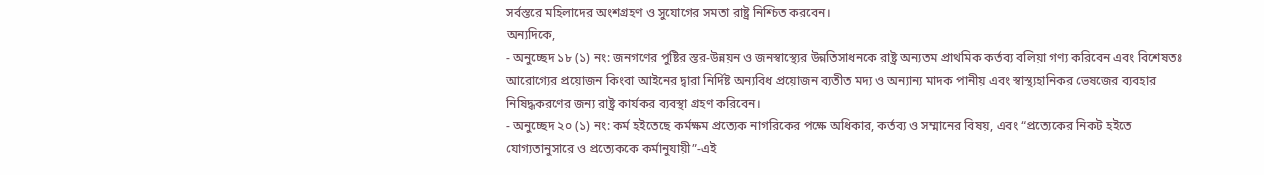সর্বস্তরে মহিলাদের অংশগ্রহণ ও সুযোগের সমতা রাষ্ট্র নিশ্চিত করবেন।
অন্যদিকে,
- অনুচ্ছেদ ১৮ (১) নং: জনগণের পুষ্টির স্তর-উন্নয়ন ও জনস্বাস্থ্যের উন্নতিসাধনকে রাষ্ট্র অন্যতম প্রাথমিক কর্তব্য বলিয়া গণ্য করিবেন এবং বিশেষতঃ আরোগ্যের প্রয়োজন কিংবা আইনের দ্বারা নির্দিষ্ট অন্যবিধ প্রয়োজন ব্যতীত মদ্য ও অন্যান্য মাদক পানীয় এবং স্বাস্থ্যহানিকর ভেষজের ব্যবহার নিষিদ্ধকরণের জন্য রাষ্ট্র কার্যকর ব্যবস্থা গ্রহণ করিবেন।
- অনুচ্ছেদ ২০ (১) নং: কর্ম হইতেছে কর্মক্ষম প্রত্যেক নাগরিকের পক্ষে অধিকার, কর্তব্য ও সম্মানের বিষয়, এবং “প্রত্যেকের নিকট হইতে যোগ্যতানুসারে ও প্রত্যেককে কর্মানুযায়ী”-এই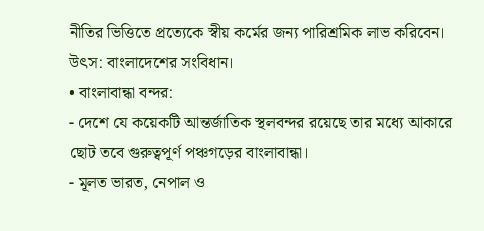নীতির ভিত্তিতে প্রত্যেকে স্বীয় কর্মের জন্য পারিশ্রমিক লাভ করিবেন।
উৎস: বাংলাদেশের সংবিধান।
• বাংলাবান্ধা বন্দর:
- দেশে যে কয়েকটি আন্তর্জাতিক স্থলবন্দর রয়েছে তার মধ্যে আকারে ছোট তবে গুরুত্বপূর্ণ পঞ্চগড়ের বাংলাবান্ধা।
- মূলত ভারত, নেপাল ও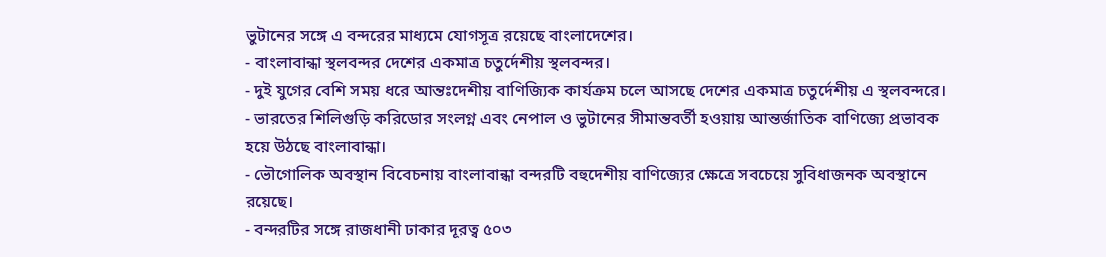ভুটানের সঙ্গে এ বন্দরের মাধ্যমে যোগসূত্র রয়েছে বাংলাদেশের।
- বাংলাবান্ধা স্থলবন্দর দেশের একমাত্র চতুর্দেশীয় স্থলবন্দর।
- দুই যুগের বেশি সময় ধরে আন্তঃদেশীয় বাণিজ্যিক কার্যক্রম চলে আসছে দেশের একমাত্র চতুর্দেশীয় এ স্থলবন্দরে।
- ভারতের শিলিগুড়ি করিডোর সংলগ্ন এবং নেপাল ও ভুটানের সীমান্তবর্তী হওয়ায় আন্তর্জাতিক বাণিজ্যে প্রভাবক হয়ে উঠছে বাংলাবান্ধা।
- ভৌগোলিক অবস্থান বিবেচনায় বাংলাবান্ধা বন্দরটি বহুদেশীয় বাণিজ্যের ক্ষেত্রে সবচেয়ে সুবিধাজনক অবস্থানে রয়েছে।
- বন্দরটির সঙ্গে রাজধানী ঢাকার দূরত্ব ৫০৩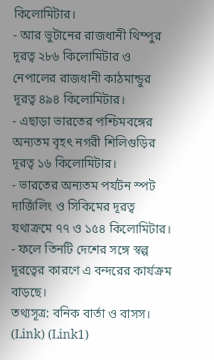কিলোমিটার।
- আর ভুটানের রাজধানী থিম্পুর দূরত্ব ২৮৬ কিলোমিটার ও নেপালের রাজধানী কাঠমান্ডুর দূরত্ব ৪৯৪ কিলোমিটার।
- এছাড়া ভারতের পশ্চিমবঙ্গের অন্যতম বৃহৎ নগরী শিলিগুড়ির দূরত্ব ১৬ কিলোমিটার।
- ভারতের অন্যতম পর্যটন স্পট দার্জিলিং ও সিকিমের দূরত্ব যথাক্রমে ৭৭ ও ১৫৪ কিলোমিটার।
- ফলে তিনটি দেশের সঙ্গে স্বল্প দূরত্বের কারণে এ বন্দরের কার্যক্রম বাড়ছে।
তথ্যসূত্র: বনিক বার্তা ও বাসস। (Link) (Link1)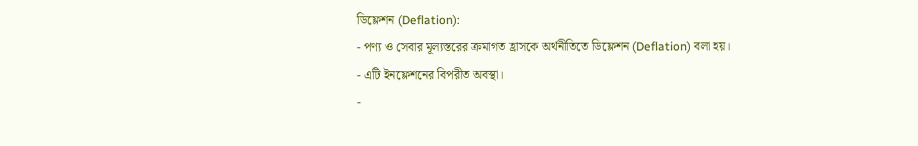ডিফ্লেশন (Deflation):
- পণ্য ও সেবার মূল্যস্তরের ক্রমাগত হ্রাসকে অর্থনীতিতে ডিফ্লেশন (Deflation) বলা হয়।
- এটি ইনফ্লেশনের বিপরীত অবস্থা।
-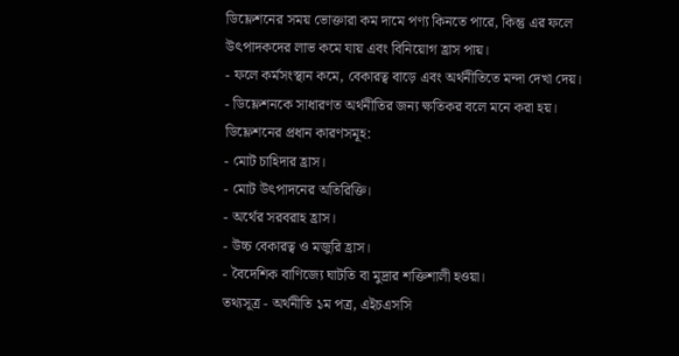ডিফ্লেশনের সময় ভোক্তারা কম দামে পণ্য কিনতে পারে, কিন্তু এর ফলে উৎপাদকদের লাভ কমে যায় এবং বিনিয়োগ হ্রাস পায়।
- ফলে কর্মসংস্থান কমে, বেকারত্ব বাড়ে এবং অর্থনীতিতে মন্দা দেখা দেয়।
- ডিফ্লেশনকে সাধারণত অর্থনীতির জন্য ক্ষতিকর বলে মনে করা হয়।
ডিফ্লেশনের প্রধান কারণসমূহ:
- মোট চাহিদার হ্রাস।
- মোট উৎপাদনের অতিরিক্তি।
- অর্থের সরবরাহ হ্রাস।
- উচ্চ বেকারত্ব ও মজুরি হ্রাস।
- বৈদেশিক বাণিজ্যে ঘাটতি বা মুদ্রার শক্তিশালী হওয়া।
তথ্যসূত্র - অর্থনীতি ১ম পত্র, এইচএসসি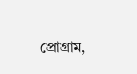প্রোগ্রাম,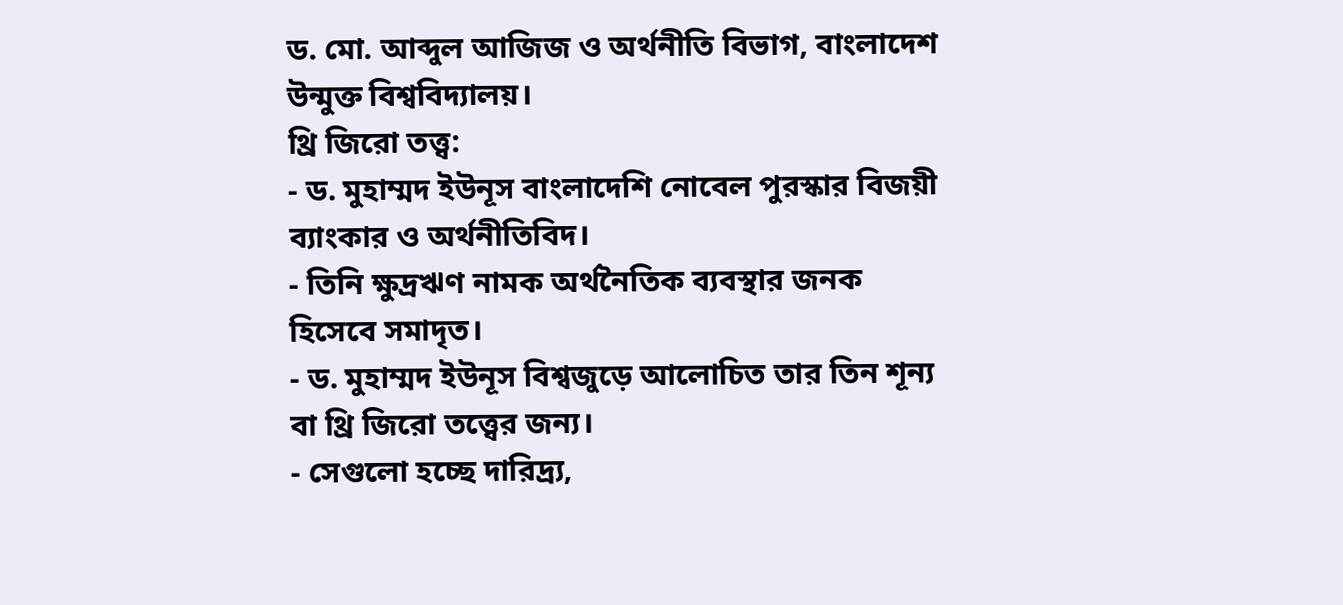ড. মো. আব্দুল আজিজ ও অর্থনীতি বিভাগ, বাংলাদেশ উন্মুক্ত বিশ্ববিদ্যালয়।
থ্রি জিরো তত্ত্ব:
- ড. মুহাম্মদ ইউনূস বাংলাদেশি নোবেল পুরস্কার বিজয়ী ব্যাংকার ও অর্থনীতিবিদ।
- তিনি ক্ষুদ্রঋণ নামক অর্থনৈতিক ব্যবস্থার জনক হিসেবে সমাদৃত।
- ড. মুহাম্মদ ইউনূস বিশ্বজুড়ে আলোচিত তার তিন শূন্য বা থ্রি জিরো তত্ত্বের জন্য।
- সেগুলো হচ্ছে দারিদ্র্য,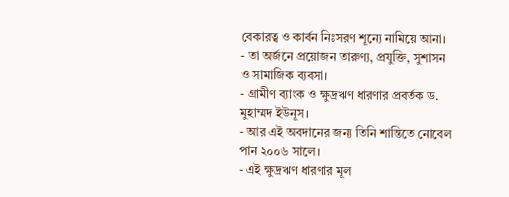বেকারত্ব ও কার্বন নিঃসরণ শূন্যে নামিয়ে আনা।
- তা অর্জনে প্রয়োজন তারুণ্য, প্রযুক্তি, সুশাসন ও সামাজিক ব্যবসা।
- গ্রামীণ ব্যাংক ও ক্ষুদ্রঋণ ধারণার প্রবর্তক ড. মুহাম্মদ ইউনূস।
- আর এই অবদানের জন্য তিনি শান্তিতে নোবেল পান ২০০৬ সালে।
- এই ক্ষুদ্রঋণ ধারণার মূল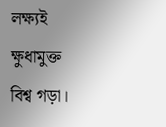লক্ষ্যই ক্ষুধামুক্ত বিশ্ব গড়া।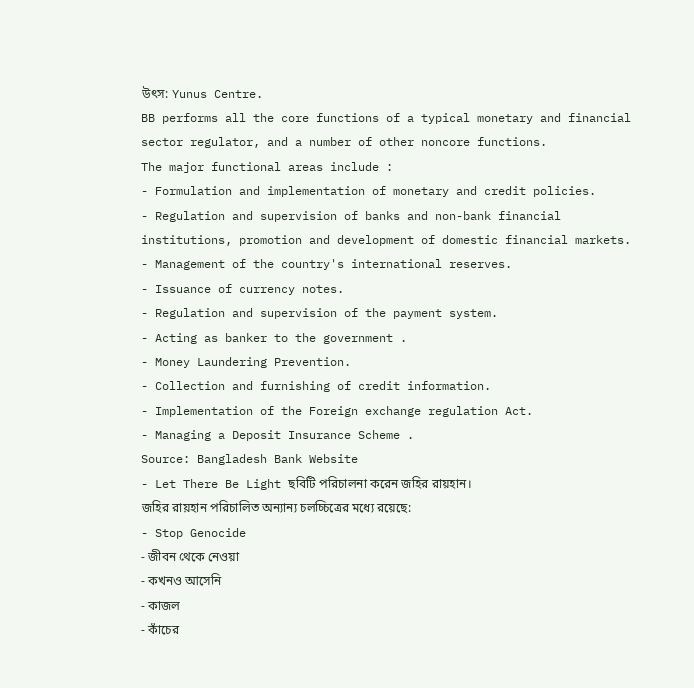উৎস: Yunus Centre.
BB performs all the core functions of a typical monetary and financial sector regulator, and a number of other noncore functions.
The major functional areas include :
- Formulation and implementation of monetary and credit policies.
- Regulation and supervision of banks and non-bank financial institutions, promotion and development of domestic financial markets.
- Management of the country's international reserves.
- Issuance of currency notes.
- Regulation and supervision of the payment system.
- Acting as banker to the government .
- Money Laundering Prevention.
- Collection and furnishing of credit information.
- Implementation of the Foreign exchange regulation Act.
- Managing a Deposit Insurance Scheme .
Source: Bangladesh Bank Website
- Let There Be Light ছবিটি পরিচালনা করেন জহির রায়হান।
জহির রায়হান পরিচালিত অন্যান্য চলচ্চিত্রের মধ্যে রয়েছে:
- Stop Genocide
- জীবন থেকে নেওয়া
- কখনও আসেনি
- কাজল
- কাঁচের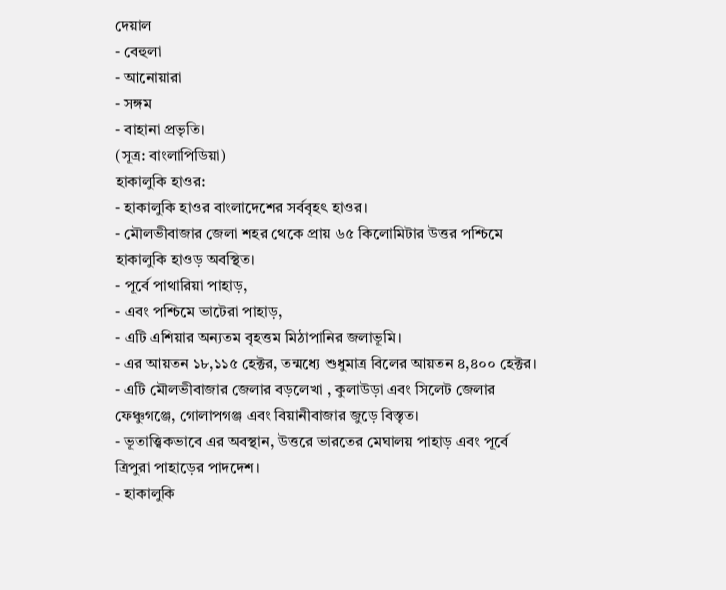দেয়াল
- বেহুলা
- আনোয়ারা
- সঙ্গম
- বাহানা প্রভৃতি।
(সূত্র: বাংলাপিডিয়া)
হাকালুকি হাওর:
- হাকালুকি হাওর বাংলাদেশের সর্ববৃহৎ হাওর।
- মৌলভীবাজার জেলা শহর থেকে প্রায় ৬৫ কিলোমিটার উত্তর পশ্চিমে হাকালুকি হাওড় অবস্থিত।
- পূর্বে পাথারিয়া পাহাড়,
- এবং পশ্চিমে ভাটেরা পাহাড়,
- এটি এশিয়ার অন্যতম বৃহত্তম মিঠাপানির জলাভূমি।
- এর আয়তন ১৮,১১৫ হেক্টর, তন্মধ্যে শুধুমাত্র বিলের আয়তন ৪,৪০০ হেক্টর।
- এটি মৌলভীবাজার জেলার বড়লেখা , কুলাউড়া এবং সিলেট জেলার ফেঞ্চুগঞ্জে, গোলাপগঞ্জ এবং বিয়ানীবাজার জুড়ে বিস্তৃত।
- ভূতাত্ত্বিকভাবে এর অবস্থান, উত্তরে ভারতের মেঘালয় পাহাড় এবং পূর্বে ত্রিপুরা পাহাড়ের পাদদেশ।
- হাকালুকি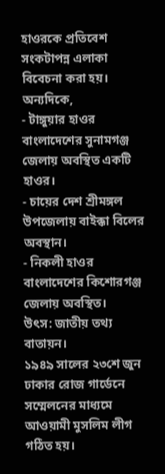হাওরকে প্রতিবেশ সংকটাপন্ন এলাকা বিবেচনা করা হয়।
অন্যদিকে,
- টাঙ্গুয়ার হাওর বাংলাদেশের সুনামগঞ্জ জেলায় অবস্থিত একটি হাওর।
- চায়ের দেশ শ্রীমঙ্গল উপজেলায় বাইক্কা বিলের অবস্থান।
- নিকলী হাওর বাংলাদেশের কিশোরগঞ্জ জেলায় অবস্থিত।
উৎস: জাতীয় তথ্য বাতায়ন।
১৯৪৯ সালের ২৩শে জুন ঢাকার রোজ গার্ডেনে সম্মেলনের মাধ্যমে আওয়ামী মুসলিম লীগ গঠিত হয়।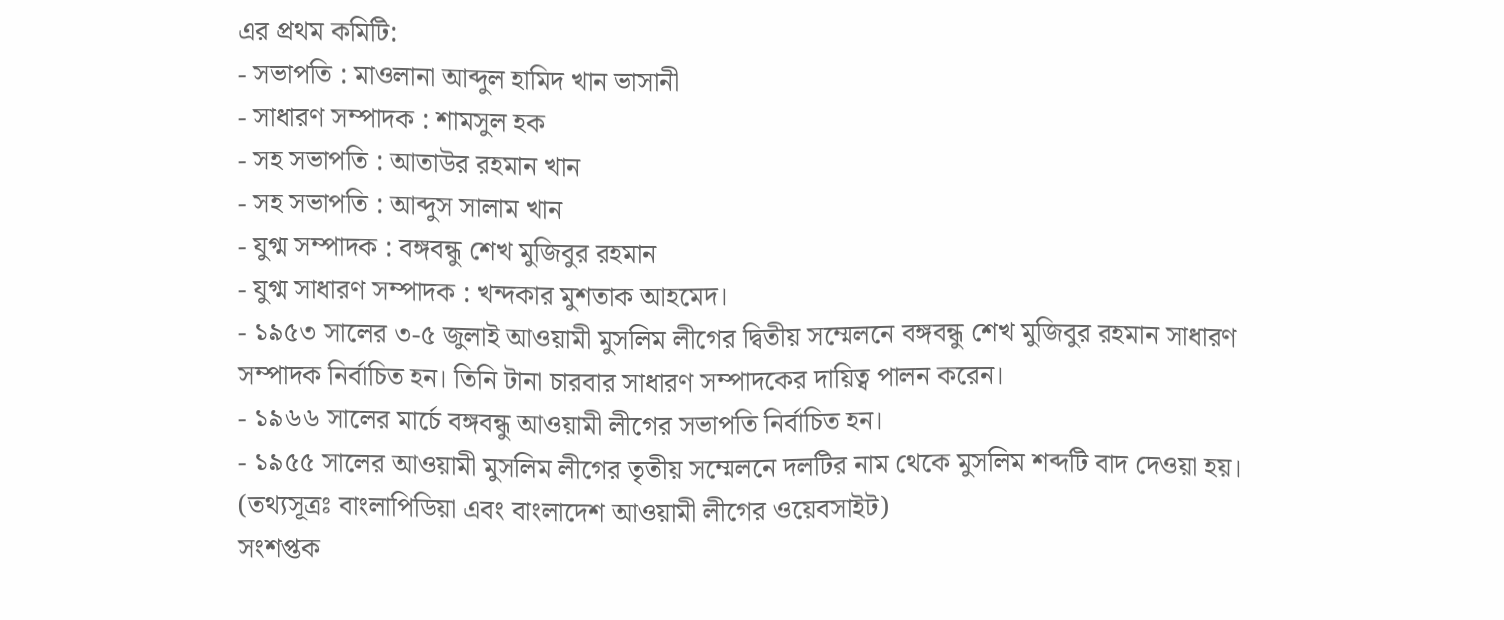এর প্রথম কমিটি:
- সভাপতি : মাওলানা আব্দুল হামিদ খান ভাসানী
- সাধারণ সম্পাদক : শামসুল হক
- সহ সভাপতি : আতাউর রহমান খান
- সহ সভাপতি : আব্দুস সালাম খান
- যুগ্ম সম্পাদক : বঙ্গবন্ধু শেখ মুজিবুর রহমান
- যুগ্ম সাধারণ সম্পাদক : খন্দকার মুশতাক আহমেদ।
- ১৯৫৩ সালের ৩-৫ জুলাই আওয়ামী মুসলিম লীগের দ্বিতীয় সম্মেলনে বঙ্গবন্ধু শেখ মুজিবুর রহমান সাধারণ সম্পাদক নির্বাচিত হন। তিনি টানা চারবার সাধারণ সম্পাদকের দায়িত্ব পালন করেন।
- ১৯৬৬ সালের মার্চে বঙ্গবন্ধু আওয়ামী লীগের সভাপতি নির্বাচিত হন।
- ১৯৫৫ সালের আওয়ামী মুসলিম লীগের তৃতীয় সম্মেলনে দলটির নাম থেকে মুসলিম শব্দটি বাদ দেওয়া হয়।
(তথ্যসূত্রঃ বাংলাপিডিয়া এবং বাংলাদেশ আওয়ামী লীগের ওয়েবসাইট)
সংশপ্তক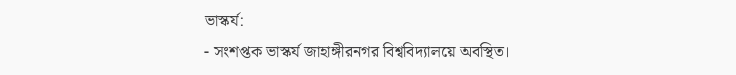ভাস্কর্য:
- সংশপ্তক ভাস্কর্য জাহাঙ্গীরনগর বিশ্ববিদ্যালয়ে অবস্থিত।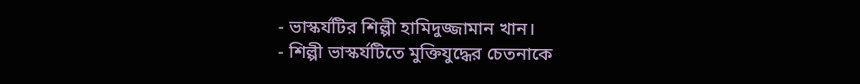- ভাস্কর্যটির শিল্পী হামিদুজ্জামান খান।
- শিল্পী ভাস্কর্যটিতে মুক্তিযুদ্ধের চেতনাকে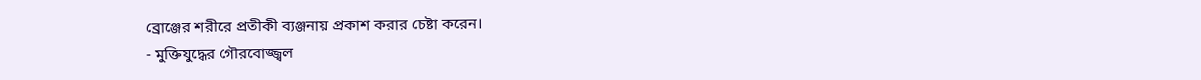ব্রোঞ্জের শরীরে প্রতীকী ব্যঞ্জনায় প্রকাশ করার চেষ্টা করেন।
- মুক্তিযুদ্ধের গৌরবোজ্জ্বল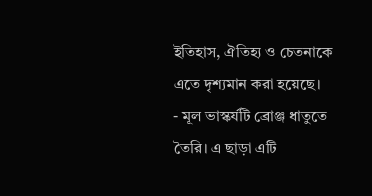ইতিহাস, ঐতিহ্য ও চেতনাকে এতে দৃশ্যমান করা হয়েছে।
- মূল ভাস্কর্যটি ব্রোঞ্জ ধাতুতে তৈরি। এ ছাড়া এটি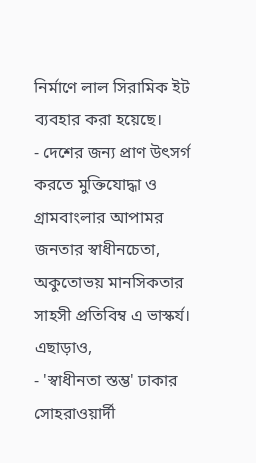নির্মাণে লাল সিরামিক ইট ব্যবহার করা হয়েছে।
- দেশের জন্য প্রাণ উৎসর্গ করতে মুক্তিযোদ্ধা ও গ্রামবাংলার আপামর জনতার স্বাধীনচেতা, অকুতোভয় মানসিকতার সাহসী প্রতিবিম্ব এ ভাস্কর্য।
এছাড়াও,
- 'স্বাধীনতা স্তম্ভ' ঢাকার সোহরাওয়ার্দী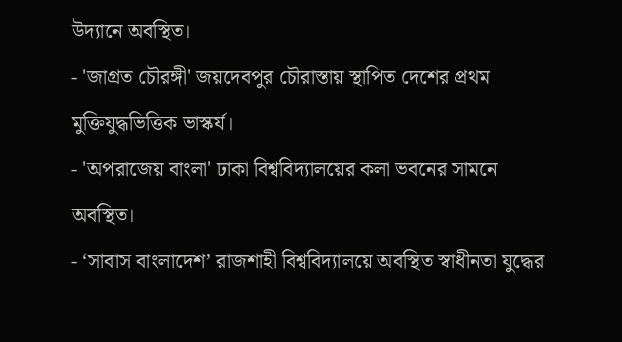উদ্যানে অবস্থিত।
- 'জাগ্রত চৌরঙ্গী' জয়দেবপুর চৌরাস্তায় স্থাপিত দেশের প্রথম মুক্তিযুদ্ধভিত্তিক ভাস্কর্য।
- 'অপরাজেয় বাংলা' ঢাকা বিশ্ববিদ্যালয়ের কলা ভবনের সামনে অবস্থিত।
- ‘সাবাস বাংলাদেশ’ রাজশাহী বিশ্ববিদ্যালয়ে অবস্থিত স্বাধীনতা যুদ্ধের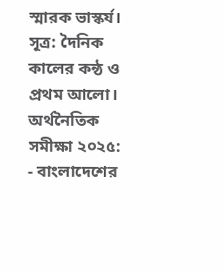স্মারক ভাস্কর্য।
সূত্র: দৈনিক কালের কন্ঠ ও প্রথম আলো।
অর্থনৈতিক সমীক্ষা ২০২৫:
- বাংলাদেশের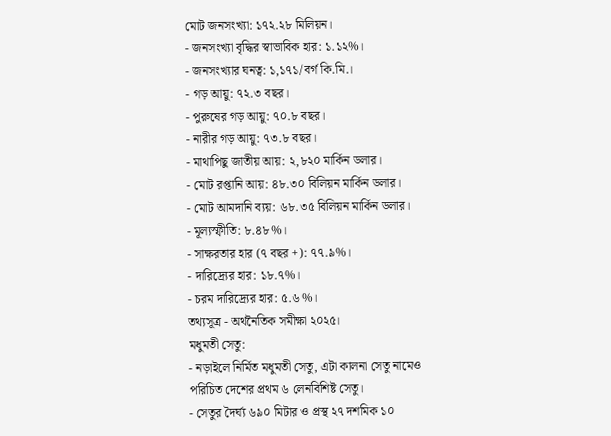মোট জনসংখ্যা: ১৭২.২৮ মিলিয়ন।
- জনসংখ্যা বৃদ্ধির স্বাভাবিক হার: ১.১২%।
- জনসংখ্যার ঘনত্ব: ১,১৭১/বর্গ কি.মি.।
- গড় আয়ু: ৭২.৩ বছর।
- পুরুষের গড় আয়ু: ৭০.৮ বছর।
- নারীর গড় আয়ু: ৭৩.৮ বছর।
- মাথাপিছু জাতীয় আয়: ২,৮২০ মার্কিন ডলার।
- মোট রপ্তানি আয়: ৪৮.৩০ বিলিয়ন মার্কিন ডলার।
- মোট আমদানি ব্যয়: ৬৮.৩৫ বিলিয়ন মার্কিন ডলার।
- মূল্যস্ফীতি: ৮.৪৮%।
- সাক্ষরতার হার (৭ বছর +): ৭৭.৯%।
- দারিদ্র্যের হার: ১৮.৭%।
- চরম দারিদ্র্যের হার: ৫.৬%।
তথ্যসূত্র - অর্থনৈতিক সমীক্ষা ২০২৫।
মধুমতী সেতু:
- নড়াইলে নির্মিত মধুমতী সেতু, এটা কালনা সেতু নামেও পরিচিত দেশের প্রথম ৬ লেনবিশিষ্ট সেতু।
- সেতুর দৈর্ঘ্য ৬৯০ মিটার ও প্রস্থ ২৭ দশমিক ১০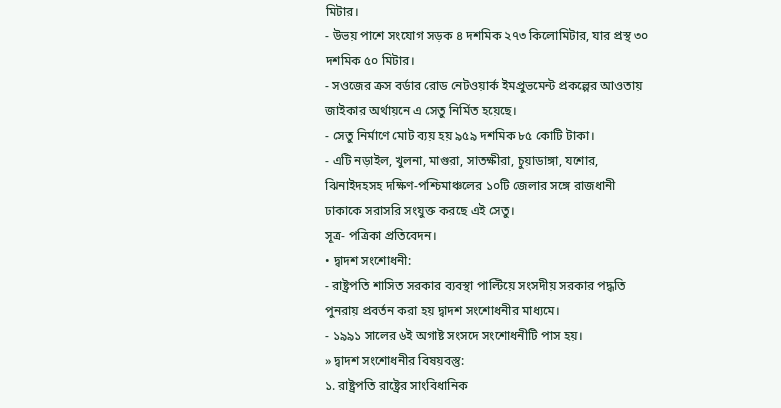মিটার।
- উভয় পাশে সংযোগ সড়ক ৪ দশমিক ২৭৩ কিলোমিটার, যার প্রস্থ ৩০ দশমিক ৫০ মিটার।
- সওজের ক্রস বর্ডার রোড নেটওয়ার্ক ইমপ্রুভমেন্ট প্রকল্পের আওতায় জাইকার অর্থায়নে এ সেতু নির্মিত হয়েছে।
- সেতু নির্মাণে মোট ব্যয় হয় ৯৫৯ দশমিক ৮৫ কোটি টাকা।
- এটি নড়াইল, খুলনা, মাগুরা, সাতক্ষীরা, চুয়াডাঙ্গা, যশোর, ঝিনাইদহসহ দক্ষিণ-পশ্চিমাঞ্চলের ১০টি জেলার সঙ্গে রাজধানী ঢাকাকে সরাসরি সংযুক্ত করছে এই সেতু।
সূত্র- পত্রিকা প্রতিবেদন।
• দ্বাদশ সংশোধনী:
- রাষ্ট্রপতি শাসিত সরকার ব্যবস্থা পাল্টিয়ে সংসদীয় সরকার পদ্ধতি পুনরায় প্রবর্তন করা হয় দ্বাদশ সংশোধনীর মাধ্যমে।
- ১৯৯১ সালের ৬ই অগাষ্ট সংসদে সংশোধনীটি পাস হয়।
» দ্বাদশ সংশোধনীর বিষয়বস্তু:
১. রাষ্ট্রপতি রাষ্ট্রের সাংবিধানিক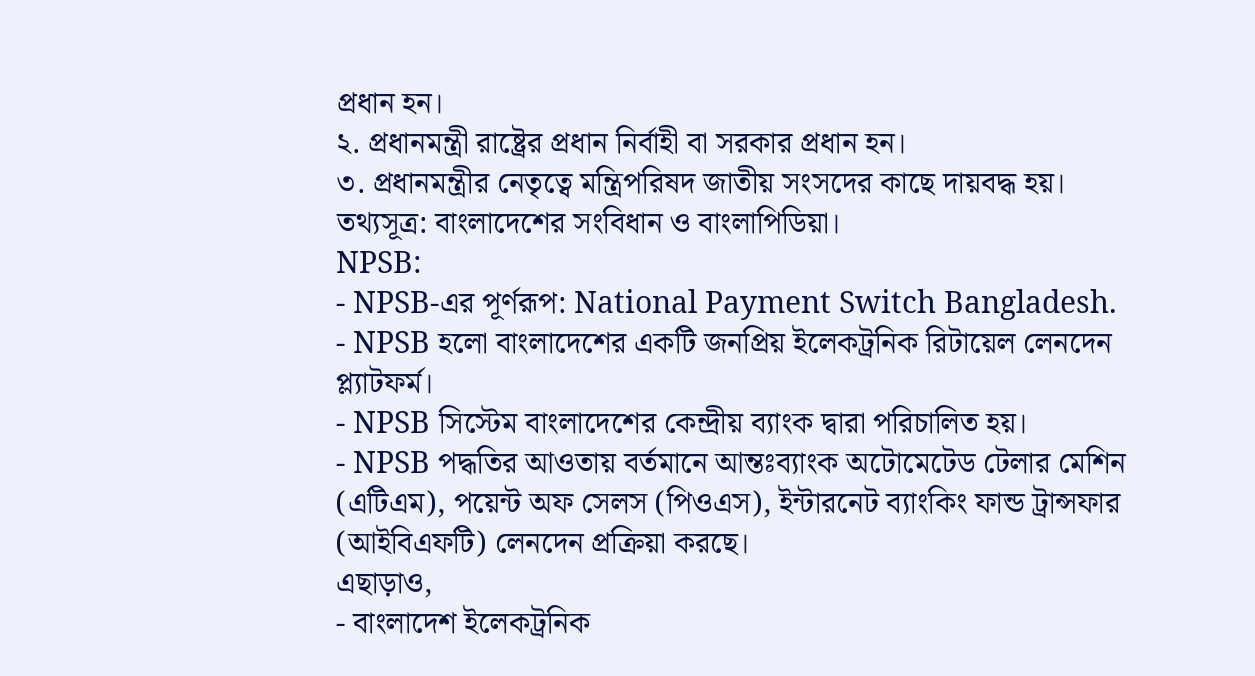প্রধান হন।
২. প্রধানমন্ত্রী রাষ্ট্রের প্রধান নির্বাহী বা সরকার প্রধান হন।
৩. প্রধানমন্ত্রীর নেতৃত্বে মন্ত্রিপরিষদ জাতীয় সংসদের কাছে দায়বদ্ধ হয়।
তথ্যসূত্র: বাংলাদেশের সংবিধান ও বাংলাপিডিয়া।
NPSB:
- NPSB-এর পূর্ণরূপ: National Payment Switch Bangladesh.
- NPSB হলো বাংলাদেশের একটি জনপ্রিয় ইলেকট্রনিক রিটায়েল লেনদেন প্ল্যাটফর্ম।
- NPSB সিস্টেম বাংলাদেশের কেন্দ্রীয় ব্যাংক দ্বারা পরিচালিত হয়।
- NPSB পদ্ধতির আওতায় বর্তমানে আন্তঃব্যাংক অটোমেটেড টেলার মেশিন (এটিএম), পয়েন্ট অফ সেলস (পিওএস), ইন্টারনেট ব্যাংকিং ফান্ড ট্রান্সফার (আইবিএফটি) লেনদেন প্রক্রিয়া করছে।
এছাড়াও,
- বাংলাদেশ ইলেকট্রনিক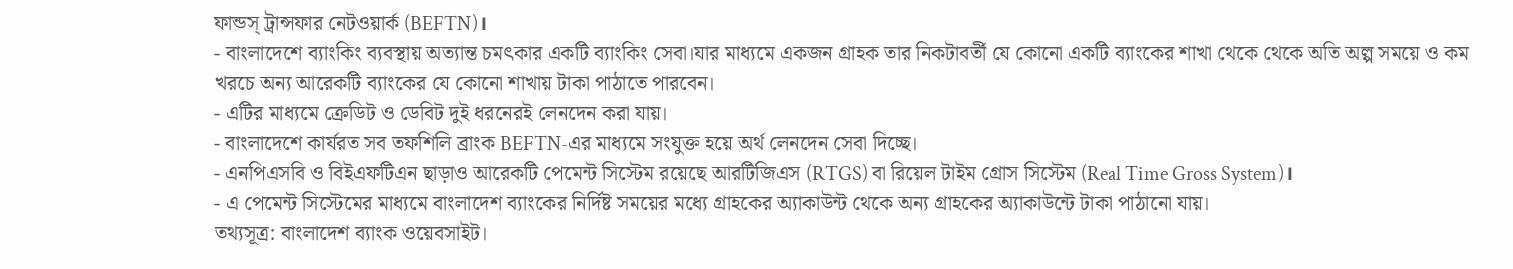ফান্ডস্ ট্রান্সফার নেটওয়ার্ক (BEFTN)।
- বাংলাদেশে ব্যাংকিং ব্যবস্থায় অত্যান্ত চমৎকার একটি ব্যাংকিং সেবা।যার মাধ্যমে একজন গ্রাহক তার নিকটাবর্তী যে কোনো একটি ব্যাংকের শাখা থেকে থেকে অতি অল্প সময়ে ও কম খরচে অন্য আরেকটি ব্যাংকের যে কোনো শাখায় টাকা পাঠাতে পারবেন।
- এটির মাধ্যমে ক্রেডিট ও ডেবিট দুই ধরনেরই লেনদেন করা যায়।
- বাংলাদেশে কার্যরত সব তফশিলি ব্রাংক BEFTN-এর মাধ্যমে সংযুক্ত হয়ে অর্থ লেনদেন সেবা দিচ্ছে।
- এনপিএসবি ও বিইএফটিএন ছাড়াও আরেকটি পেমেন্ট সিস্টেম রয়েছে আরটিজিএস (RTGS) বা রিয়েল টাইম গ্রোস সিস্টেম (Real Time Gross System)।
- এ পেমেন্ট সিস্টেমের মাধ্যমে বাংলাদেশ ব্যাংকের নির্দিষ্ট সময়ের মধ্যে গ্রাহকের অ্যাকাউন্ট থেকে অন্য গ্রাহকের অ্যাকাউন্টে টাকা পাঠানো যায়।
তথ্যসূত্র: বাংলাদেশ ব্যাংক ওয়েবসাইট।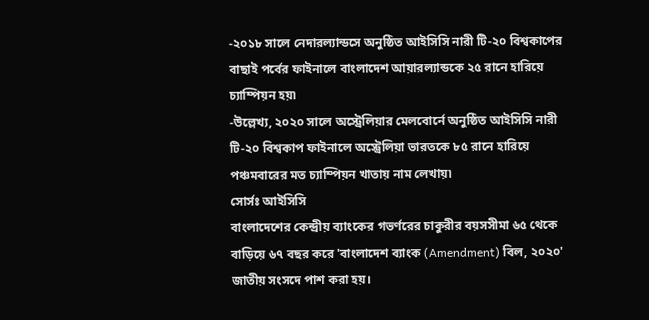-২০১৮ সালে নেদারল্যান্ডসে অনুষ্ঠিত আইসিসি নারী টি-২০ বিশ্বকাপের বাছাই পর্বের ফাইনালে বাংলাদেশ আয়ারল্যান্ডকে ২৫ রানে হারিয়ে চ্যাম্পিয়ন হয়৷
-উল্লেখ্য, ২০২০ সালে অস্ট্রেলিয়ার মেলবোর্নে অনুষ্ঠিত আইসিসি নারী টি-২০ বিশ্বকাপ ফাইনালে অস্ট্রেলিয়া ভারতকে ৮৫ রানে হারিয়ে পঞ্চমবারের মত চ্যাম্পিয়ন খাতায় নাম লেখায়৷
সোর্সঃ আইসিসি
বাংলাদেশের কেন্দ্রীয় ব্যাংকের গভর্ণরের চাকুরীর বয়সসীমা ৬৫ থেকে বাড়িয়ে ৬৭ বছর করে 'বাংলাদেশ ব্যাংক (Amendment) বিল, ২০২০' জাতীয় সংসদে পাশ করা হয়।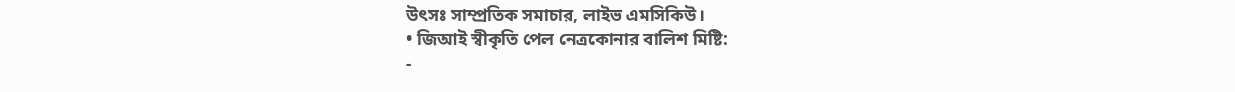উৎসঃ সাম্প্রতিক সমাচার, লাইভ এমসিকিউ।
• জিআই স্বীকৃতি পেল নেত্রকোনার বালিশ মিষ্টি:
-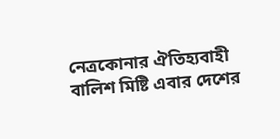নেত্রকোনার ঐতিহ্যবাহী বালিশ মিষ্টি এবার দেশের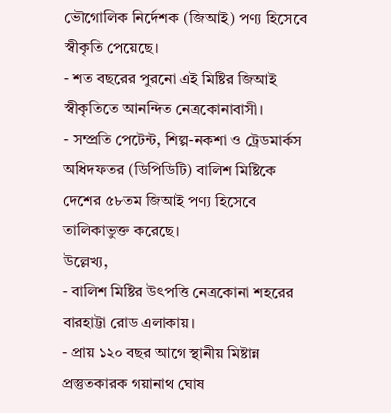ভৌগোলিক নির্দেশক (জিআই) পণ্য হিসেবে স্বীকৃতি পেয়েছে।
- শত বছরের পুরনো এই মিষ্টির জিআই স্বীকৃতিতে আনন্দিত নেত্রকোনাবাসী।
- সম্প্রতি পেটেন্ট, শিল্প-নকশা ও ট্রেডমার্কস অধিদফতর (ডিপিডিটি) বালিশ মিষ্টিকে দেশের ৫৮তম জিআই পণ্য হিসেবে তালিকাভুক্ত করেছে।
উল্লেখ্য,
- বালিশ মিষ্টির উৎপত্তি নেত্রকোনা শহরের বারহাট্টা রোড এলাকায়।
- প্রায় ১২০ বছর আগে স্থানীয় মিষ্টান্ন প্রস্তুতকারক গয়ানাথ ঘোষ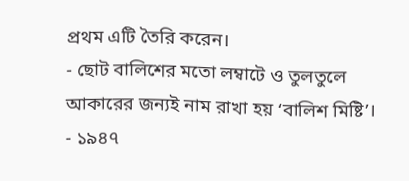প্রথম এটি তৈরি করেন।
- ছোট বালিশের মতো লম্বাটে ও তুলতুলে আকারের জন্যই নাম রাখা হয় ‘বালিশ মিষ্টি’।
- ১৯৪৭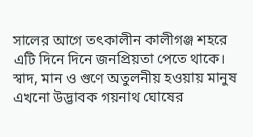সালের আগে তৎকালীন কালীগঞ্জ শহরে এটি দিনে দিনে জনপ্রিয়তা পেতে থাকে। স্বাদ, মান ও গুণে অতুলনীয় হওয়ায় মানুষ এখনো উদ্ভাবক গয়নাথ ঘোষের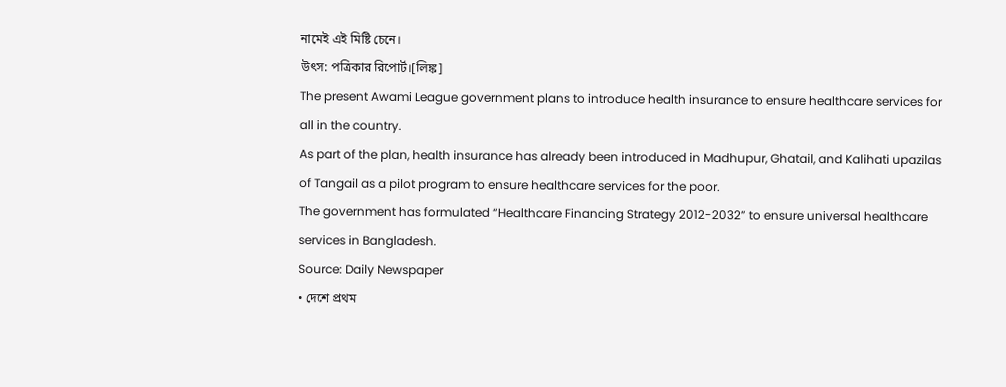নামেই এই মিষ্টি চেনে।
উৎস: পত্রিকার রিপোর্ট।[লিঙ্ক]
The present Awami League government plans to introduce health insurance to ensure healthcare services for all in the country.
As part of the plan, health insurance has already been introduced in Madhupur, Ghatail, and Kalihati upazilas of Tangail as a pilot program to ensure healthcare services for the poor.
The government has formulated “Healthcare Financing Strategy 2012-2032” to ensure universal healthcare services in Bangladesh.
Source: Daily Newspaper
• দেশে প্রথম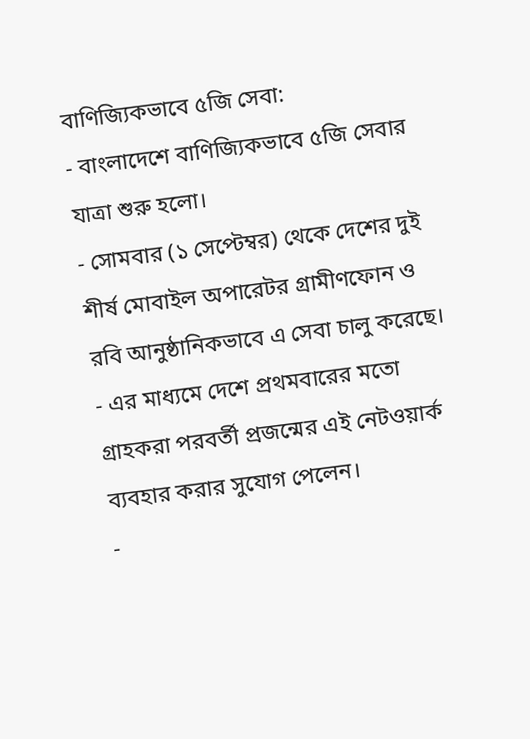বাণিজ্যিকভাবে ৫জি সেবা:
- বাংলাদেশে বাণিজ্যিকভাবে ৫জি সেবার যাত্রা শুরু হলো।
- সোমবার (১ সেপ্টেম্বর) থেকে দেশের দুই শীর্ষ মোবাইল অপারেটর গ্রামীণফোন ও রবি আনুষ্ঠানিকভাবে এ সেবা চালু করেছে।
- এর মাধ্যমে দেশে প্রথমবারের মতো গ্রাহকরা পরবর্তী প্রজন্মের এই নেটওয়ার্ক ব্যবহার করার সুযোগ পেলেন।
-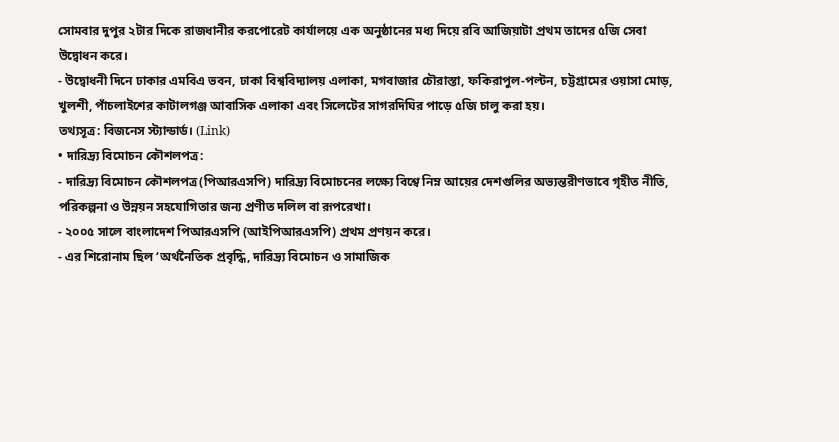সোমবার দুপুর ২টার দিকে রাজধানীর করপোরেট কার্যালয়ে এক অনুষ্ঠানের মধ্য দিয়ে রবি আজিয়াটা প্রথম তাদের ৫জি সেবা উদ্বোধন করে।
- উদ্বোধনী দিনে ঢাকার এমবিএ ভবন, ঢাকা বিশ্ববিদ্যালয় এলাকা, মগবাজার চৌরাস্তা, ফকিরাপুল-পল্টন, চট্টগ্রামের ওয়াসা মোড়, খুলশী, পাঁচলাইশের কাটালগঞ্জ আবাসিক এলাকা এবং সিলেটের সাগরদিঘির পাড়ে ৫জি চালু করা হয়।
তথ্যসূত্র: বিজনেস স্ট্যান্ডার্ড। (Link)
• দারিদ্র্য বিমোচন কৌশলপত্র:
- দারিদ্র্য বিমোচন কৌশলপত্র(পিআরএসপি) দারিদ্র্য বিমোচনের লক্ষ্যে বিশ্বে নিম্ন আয়ের দেশগুলির অভ্যন্তরীণভাবে গৃহীত নীতি, পরিকল্পনা ও উন্নয়ন সহযোগিতার জন্য প্রণীত দলিল বা রূপরেখা।
- ২০০৫ সালে বাংলাদেশ পিআরএসপি (আইপিআরএসপি) প্রথম প্রণয়ন করে।
- এর শিরোনাম ছিল ‘অর্থনৈতিক প্রবৃদ্ধি, দারিদ্র্য বিমোচন ও সামাজিক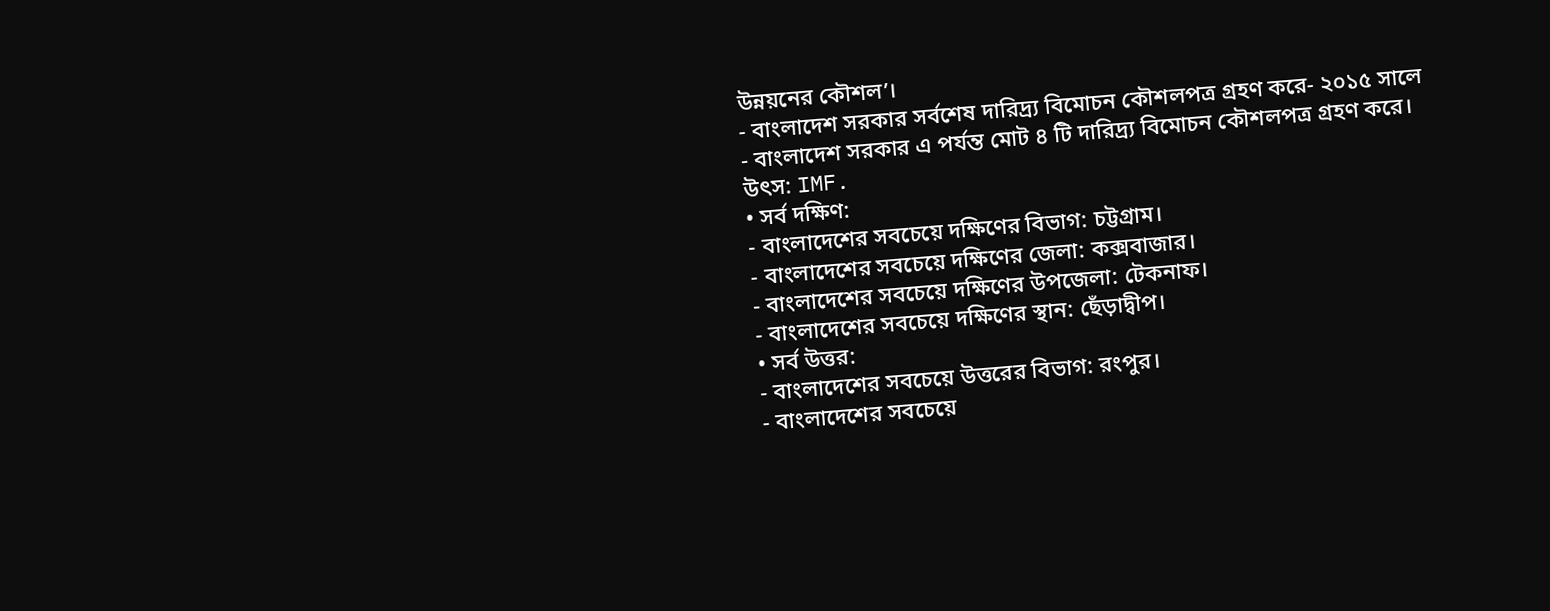উন্নয়নের কৌশল’।
- বাংলাদেশ সরকার সর্বশেষ দারিদ্র্য বিমোচন কৌশলপত্র গ্রহণ করে- ২০১৫ সালে
- বাংলাদেশ সরকার এ পর্যন্ত মোট ৪ টি দারিদ্র্য বিমোচন কৌশলপত্র গ্রহণ করে।
উৎস: IMF.
• সর্ব দক্ষিণ:
- বাংলাদেশের সবচেয়ে দক্ষিণের বিভাগ: চট্টগ্রাম।
- বাংলাদেশের সবচেয়ে দক্ষিণের জেলা: কক্সবাজার।
- বাংলাদেশের সবচেয়ে দক্ষিণের উপজেলা: টেকনাফ।
- বাংলাদেশের সবচেয়ে দক্ষিণের স্থান: ছেঁড়াদ্বীপ।
• সর্ব উত্তর:
- বাংলাদেশের সবচেয়ে উত্তরের বিভাগ: রংপুর।
- বাংলাদেশের সবচেয়ে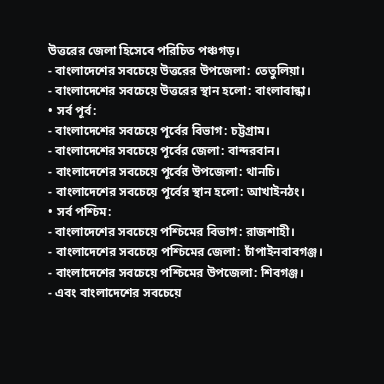উত্তরের জেলা হিসেবে পরিচিত পঞ্চগড়।
- বাংলাদেশের সবচেয়ে উত্তরের উপজেলা: তেতুলিয়া।
- বাংলাদেশের সবচেয়ে উত্তরের স্থান হলো: বাংলাবান্ধা।
• সর্ব পূর্ব:
- বাংলাদেশের সবচেয়ে পূর্বের বিভাগ: চট্টগ্রাম।
- বাংলাদেশের সবচেয়ে পূর্বের জেলা: বান্দরবান।
- বাংলাদেশের সবচেয়ে পূর্বের উপজেলা: থানচি।
- বাংলাদেশের সবচেয়ে পূর্বের স্থান হলো: আখাইনঠং।
• সর্ব পশ্চিম:
- বাংলাদেশের সবচেয়ে পশ্চিমের বিভাগ: রাজশাহী।
- বাংলাদেশের সবচেয়ে পশ্চিমের জেলা: চাঁপাইনবাবগঞ্জ।
- বাংলাদেশের সবচেয়ে পশ্চিমের উপজেলা: শিবগঞ্জ।
- এবং বাংলাদেশের সবচেয়ে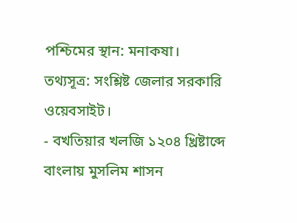পশ্চিমের স্থান: মনাকষা।
তথ্যসূত্র: সংশ্লিষ্ট জেলার সরকারি ওয়েবসাইট।
- বখতিয়ার খলজি ১২০৪ খ্রিষ্টাব্দে বাংলায় মুসলিম শাসন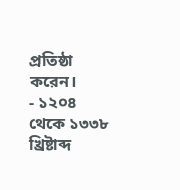প্রতিষ্ঠা করেন।
- ১২০৪ থেকে ১৩৩৮ খ্রিষ্টাব্দ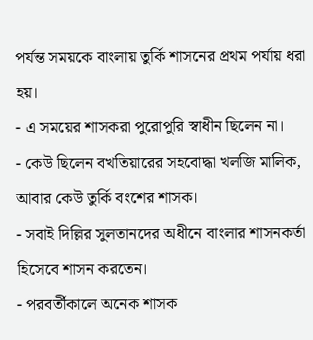পর্যন্ত সময়কে বাংলায় তুর্কি শাসনের প্রথম পর্যায় ধরা হয়।
- এ সময়ের শাসকরা পুরোপুরি স্বাধীন ছিলেন না।
- কেউ ছিলেন বখতিয়ারের সহবোদ্ধা খলজি মালিক, আবার কেউ তুর্কি বংশের শাসক।
- সবাই দিল্লির সুলতানদের অধীনে বাংলার শাসনকর্তা হিসেবে শাসন করতেন।
- পরবর্তীকালে অনেক শাসক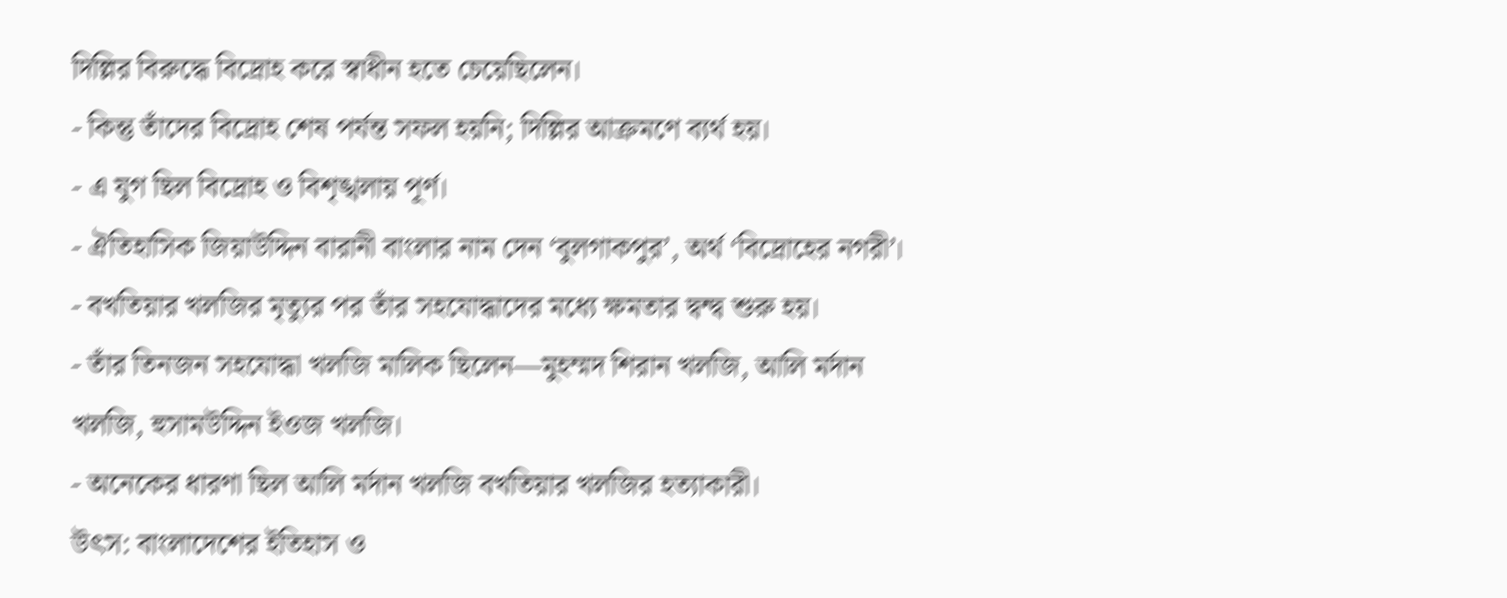দিল্লির বিরুদ্ধে বিদ্রোহ করে স্বাধীন হতে চেয়েছিলেন।
- কিন্তু তাঁদের বিদ্রোহ শেষ পর্যন্ত সফল হয়নি; দিল্লির আক্রমণে ব্যর্থ হয়।
- এ যুগ ছিল বিদ্রোহ ও বিশৃঙ্খলায় পূর্ণ।
- ঐতিহাসিক জিয়াউদ্দিন বারানী বাংলার নাম দেন ‘বুলগাকপুর’, অর্থ ‘বিদ্রোহের নগরী’।
- বখতিয়ার খলজির মৃত্যুর পর তাঁর সহযোদ্ধাদের মধ্যে ক্ষমতার দ্বন্দ্ব শুরু হয়।
- তাঁর তিনজন সহযোদ্ধা খলজি মালিক ছিলেন—মুহম্মদ শিরান খলজি, আলি মর্দান খলজি, হুসামউদ্দিন ইওজ খলজি।
- অনেকের ধারণা ছিল আলি মর্দান খলজি বখতিয়ার খলজির হত্যাকারী।
উৎস: বাংলাদেশের ইতিহাস ও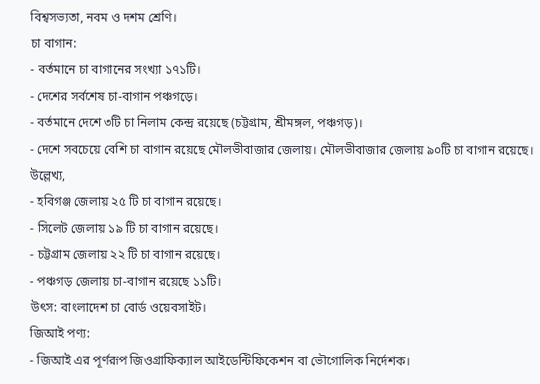বিশ্বসভ্যতা, নবম ও দশম শ্রেণি।
চা বাগান:
- বর্তমানে চা বাগানের সংখ্যা ১৭১টি।
- দেশের সর্বশেষ চা-বাগান পঞ্চগড়ে।
- বর্তমানে দেশে ৩টি চা নিলাম কেন্দ্র রয়েছে (চট্টগ্রাম, শ্রীমঙ্গল, পঞ্চগড়)।
- দেশে সবচেয়ে বেশি চা বাগান রয়েছে মৌলভীবাজার জেলায়। মৌলভীবাজার জেলায় ৯০টি চা বাগান রয়েছে।
উল্লেখ্য,
- হবিগঞ্জ জেলায় ২৫ টি চা বাগান রয়েছে।
- সিলেট জেলায় ১৯ টি চা বাগান রয়েছে।
- চট্টগ্রাম জেলায় ২২ টি চা বাগান রয়েছে।
- পঞ্চগড় জেলায় চা-বাগান রয়েছে ১১টি।
উৎস: বাংলাদেশ চা বোর্ড ওয়েবসাইট।
জিআই পণ্য:
- জিআই এর পূর্ণরূপ জিওগ্রাফিক্যাল আইডেন্টিফিকেশন বা ভৌগোলিক নির্দেশক।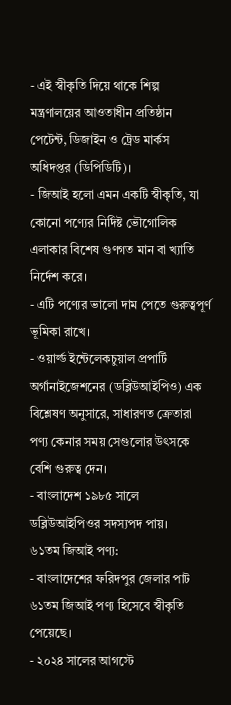- এই স্বীকৃতি দিয়ে থাকে শিল্প মন্ত্রণালয়ের আওতাধীন প্রতিষ্ঠান পেটেন্ট, ডিজাইন ও ট্রেড মার্কস অধিদপ্তর (ডিপিডিটি)।
- জিআই হলো এমন একটি স্বীকৃতি, যা কোনো পণ্যের নির্দিষ্ট ভৌগোলিক এলাকার বিশেষ গুণগত মান বা খ্যাতি নির্দেশ করে।
- এটি পণ্যের ভালো দাম পেতে গুরুত্বপূর্ণ ভূমিকা রাখে।
- ওয়ার্ল্ড ইন্টেলেকচুয়াল প্রপার্টি অর্গানাইজেশনের (ডব্লিউআইপিও) এক বিশ্লেষণ অনুসারে, সাধারণত ক্রেতারা পণ্য কেনার সময় সেগুলোর উৎসকে বেশি গুরুত্ব দেন।
- বাংলাদেশ ১৯৮৫ সালে ডব্লিউআইপিওর সদস্যপদ পায়।
৬১তম জিআই পণ্য:
- বাংলাদেশের ফরিদপুর জেলার পাট ৬১তম জিআই পণ্য হিসেবে স্বীকৃতি পেয়েছে।
- ২০২৪ সালের আগস্টে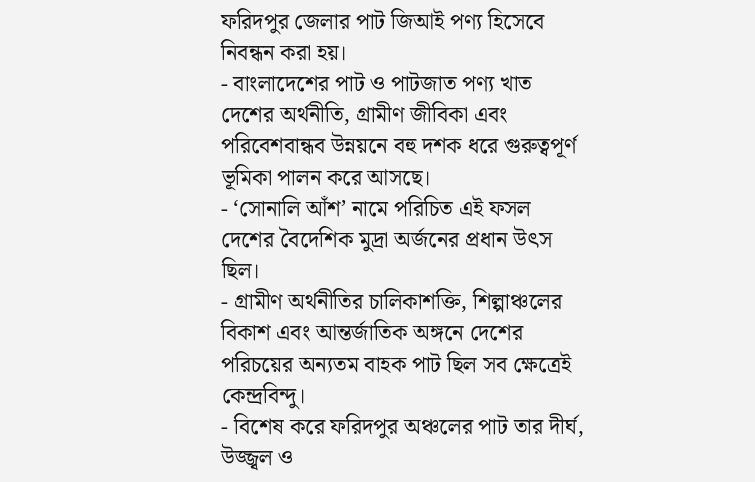ফরিদপুর জেলার পাট জিআই পণ্য হিসেবে নিবন্ধন করা হয়।
- বাংলাদেশের পাট ও পাটজাত পণ্য খাত দেশের অর্থনীতি, গ্রামীণ জীবিকা এবং পরিবেশবান্ধব উন্নয়নে বহু দশক ধরে গুরুত্বপূর্ণ ভূমিকা পালন করে আসছে।
- ‘সোনালি আঁশ’ নামে পরিচিত এই ফসল দেশের বৈদেশিক মুদ্রা অর্জনের প্রধান উৎস ছিল।
- গ্রামীণ অর্থনীতির চালিকাশক্তি, শিল্পাঞ্চলের বিকাশ এবং আন্তর্জাতিক অঙ্গনে দেশের পরিচয়ের অন্যতম বাহক পাট ছিল সব ক্ষেত্রেই কেন্দ্রবিন্দু।
- বিশেষ করে ফরিদপুর অঞ্চলের পাট তার দীর্ঘ, উজ্জ্বল ও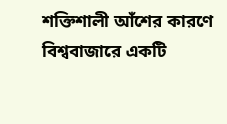শক্তিশালী আঁশের কারণে বিশ্ববাজারে একটি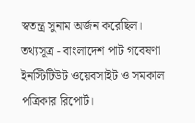স্বতন্ত্র সুনাম অর্জন করেছিল।
তথ্যসূত্র - বাংলাদেশ পাট গবেষণা ইনস্টিটিউট ওয়েবসাইট ও সমকাল পত্রিকার রিপোর্ট।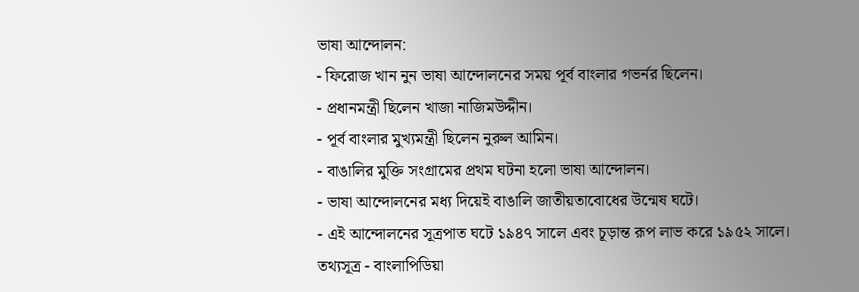ভাষা আন্দোলন:
- ফিরোজ খান নুন ভাষা আন্দোলনের সময় পূর্ব বাংলার গভর্নর ছিলেন।
- প্রধানমন্ত্রী ছিলেন খাজা নাজিমউদ্দীন।
- পূর্ব বাংলার মুখ্যমন্ত্রী ছিলেন নুরুল আমিন।
- বাঙালির মুক্তি সংগ্রামের প্রথম ঘটনা হলো ভাষা আন্দোলন।
- ভাষা আন্দোলনের মধ্য দিয়েই বাঙালি জাতীয়তাবোধের উন্মেষ ঘটে।
- এই আন্দোলনের সূত্রপাত ঘটে ১৯৪৭ সালে এবং চূড়ান্ত রূপ লাভ করে ১৯৫২ সালে।
তথ্যসূত্র - বাংলাপিডিয়া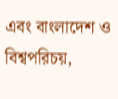এবং বাংলাদেশ ও বিশ্বপরিচয়,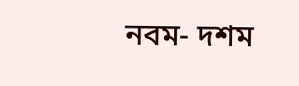নবম- দশম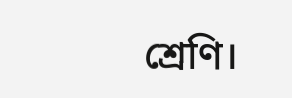শ্রেণি।